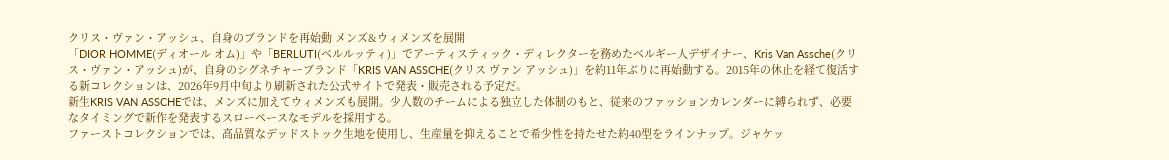クリス・ヴァン・アッシュ、自身のブランドを再始動 メンズ&ウィメンズを展開
「DIOR HOMME(ディオール オム)」や「BERLUTI(ベルルッティ)」でアーティスティック・ディレクターを務めたベルギー人デザイナー、Kris Van Assche(クリス・ヴァン・アッシュ)が、自身のシグネチャーブランド「KRIS VAN ASSCHE(クリス ヴァン アッシュ)」を約11年ぶりに再始動する。2015年の休止を経て復活する新コレクションは、2026年9月中旬より刷新された公式サイトで発表・販売される予定だ。
新生KRIS VAN ASSCHEでは、メンズに加えてウィメンズも展開。少人数のチームによる独立した体制のもと、従来のファッションカレンダーに縛られず、必要なタイミングで新作を発表するスローペースなモデルを採用する。
ファーストコレクションでは、高品質なデッドストック生地を使用し、生産量を抑えることで希少性を持たせた約40型をラインナップ。ジャケッ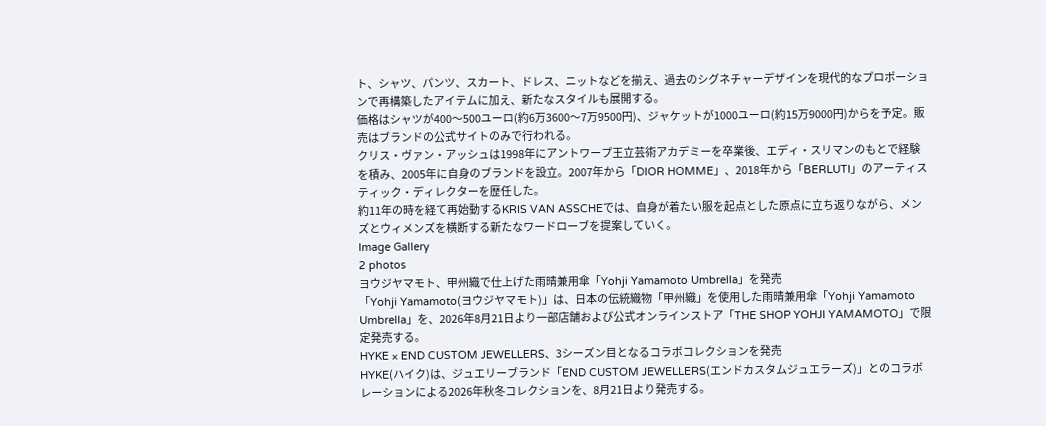ト、シャツ、パンツ、スカート、ドレス、ニットなどを揃え、過去のシグネチャーデザインを現代的なプロポーションで再構築したアイテムに加え、新たなスタイルも展開する。
価格はシャツが400〜500ユーロ(約6万3600〜7万9500円)、ジャケットが1000ユーロ(約15万9000円)からを予定。販売はブランドの公式サイトのみで行われる。
クリス・ヴァン・アッシュは1998年にアントワープ王立芸術アカデミーを卒業後、エディ・スリマンのもとで経験を積み、2005年に自身のブランドを設立。2007年から「DIOR HOMME」、2018年から「BERLUTI」のアーティスティック・ディレクターを歴任した。
約11年の時を経て再始動するKRIS VAN ASSCHEでは、自身が着たい服を起点とした原点に立ち返りながら、メンズとウィメンズを横断する新たなワードローブを提案していく。
Image Gallery
2 photos
ヨウジヤマモト、甲州織で仕上げた雨晴兼用傘「Yohji Yamamoto Umbrella」を発売
「Yohji Yamamoto(ヨウジヤマモト)」は、日本の伝統織物「甲州織」を使用した雨晴兼用傘「Yohji Yamamoto Umbrella」を、2026年8月21日より一部店舗および公式オンラインストア「THE SHOP YOHJI YAMAMOTO」で限定発売する。
HYKE × END CUSTOM JEWELLERS、3シーズン目となるコラボコレクションを発売
HYKE(ハイク)は、ジュエリーブランド「END CUSTOM JEWELLERS(エンドカスタムジュエラーズ)」とのコラボレーションによる2026年秋冬コレクションを、8月21日より発売する。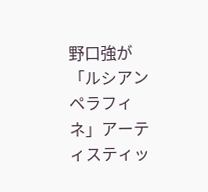野口強が「ルシアン ペラフィネ」アーティスティッ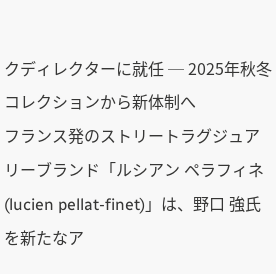クディレクターに就任 ─ 2025年秋冬コレクションから新体制へ
フランス発のストリートラグジュアリーブランド「ルシアン ペラフィネ(lucien pellat-finet)」は、野口 強氏を新たなア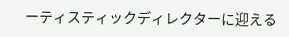ーティスティックディレクターに迎える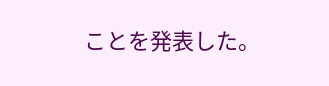ことを発表した。